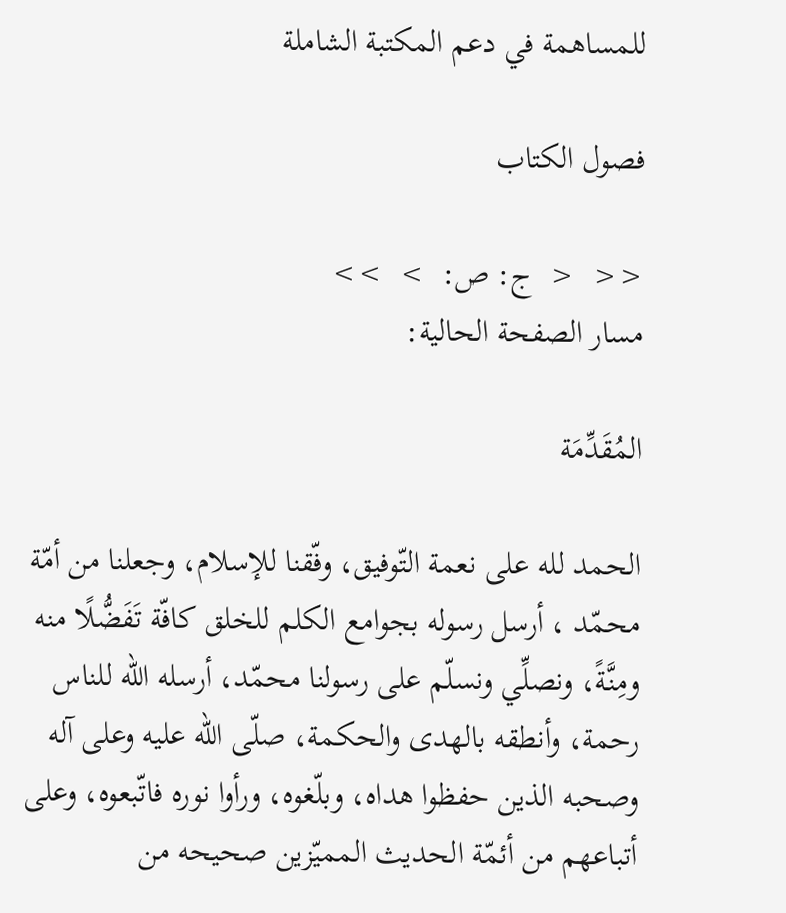للمساهمة في دعم المكتبة الشاملة

فصول الكتاب

<<  <  ج: ص:  >  >>
مسار الصفحة الحالية:

المُقَدِّمَة

الحمد لله على نعمة التّوفيق، وفّقنا للإسلام، وجعلنا من أمّة محمّد ، أرسل رسوله بجوامع الكلم للخلق كافّة تَفَضُّلًا منه ومِنَّةً، ونصلِّي ونسلّم على رسولنا محمّد، أرسله الله للناس رحمة، وأنطقه بالهدى والحكمة، صلّى الله عليه وعلى آله وصحبه الذين حفظوا هداه، وبلّغوه، ورأوا نوره فاتّبعوه، وعلى أتباعهم من أئمّة الحديث المميّزين صحيحه من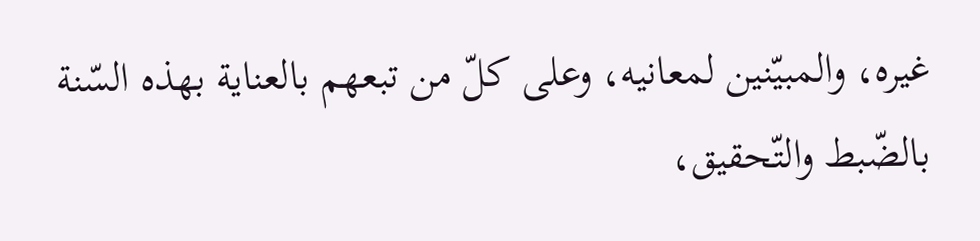غيره، والمبيّنين لمعانيه، وعلى كلّ من تبعهم بالعناية بهذه السّنة بالضّبط والتّحقيق،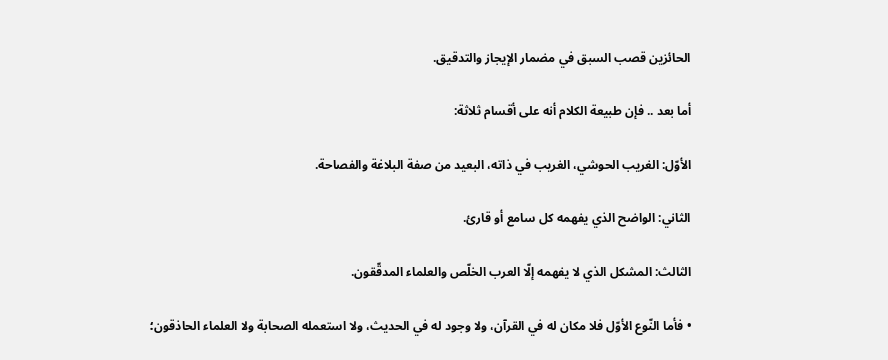الحائزين قصب السبق في مضمار الإيجاز والتدقيق.

أما بعد .. فإن طبيعة الكلام أنه على أقسام ثلاثة:

الأوّل: الغريب الحوشي، الغريب في ذاته، البعيد من صفة البلاغة والفصاحة.

الثاني: الواضح الذي يفهمه كل سامع أو قارئ.

الثالث: المشكل الذي لا يفهمه إلّا العرب الخلّص والعلماء المدقّقون.

• فأما النّوع الأوّل فلا مكان له في القرآن، ولا وجود له في الحديث، ولا استعمله الصحابة ولا العلماء الحاذقون؛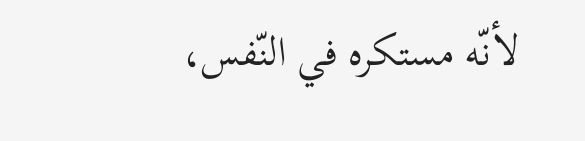لأنّه مستكره في النّفس،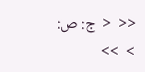<<  <  ج: ص:  >  >>